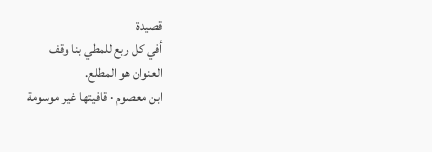قصيدة
أفي كل ربع للمطي بنا وقف
العنوان هو المطلع.
ابن معصوم · قافيتها غير موسومة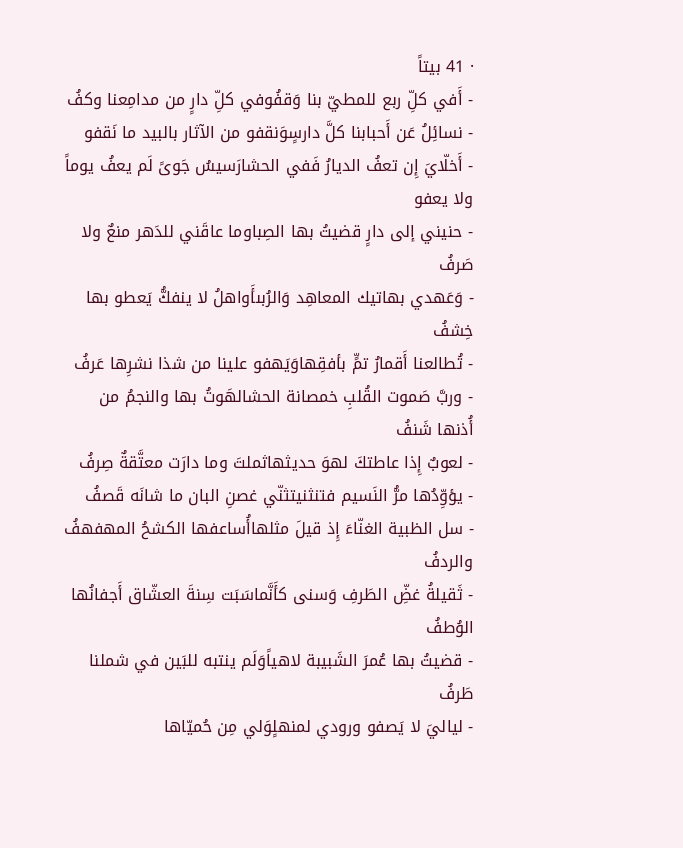· 41 بيتاً
- أَفي كلِّ ربع للمطيّ بنا وَقفُوفي كلِّ دارٍ من مدامِعنا وكفُ
- نسائِلُ عَن أَحبابنا كلَّ دارسٍوَنقفو من الآثار بالبيد ما نَقفو
- أَخلّايَ إِن تعفُ الديارُ فَفي الحشارَسيسُ جَوىً لَم يعفُ يوماً ولا يعفو
- حنيني إلى دارٍ قضيتُ بها الصِباوما عاقَني للدَهر منعٌ ولا صَرفُ
- وَعَهدي بهاتيك المعاهِد وَالرُبىأَواهلُ لا ينفكُّ يَعطو بها خِشفُ
- تُطالعنا أَقمارُ تمٍّ بأفقِهاوَيَهفو علينا من شذا نشرِها عَرفُ
- وربَّ صَموت القُلبِ خمصانة الحشالهَوتُ بها والنجمُ من أُذنها شَنفُ
- لعوبٌ إِذا عاطتكَ لهوَ حديثهاثملتَ وما دارَت معتَّقةٌ صِرفُ
- يؤوِّدُها مرُّ النَسيم فتنثنيتثنّي غصنِ البان ما شانَه قَصفُ
- سل الظبية الغنّاءَ إِذ قيلَ مثلهاأُساعفها الكشحُ المهفهفُ والردفُ
- ثَقيلةُ غضِّ الطَرفِ وَسنى كأَنَّماسَبَت سِنةَ العشّاق أَجفانُها الوُطفُ
- قضيتُ بها عُمرَ الشَبيبة لاهياًوَلَم ينتبه للبَين في شملنا طَرفُ
- لياليَ لا يَصفو ورودي لمنهلٍوَلي مِن حُميّاها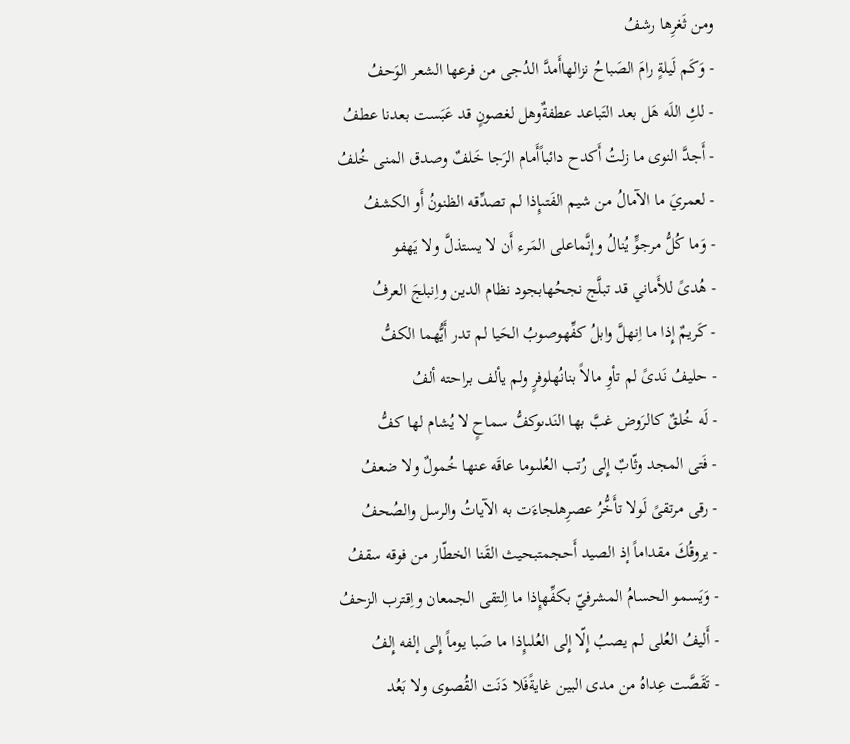ومن ثَغرِها رشفُ
- وَكَم لَيلةٍ رامَ الصَباحُ نزالهاأَمدَّ الدُجى من فرعها الشعر الوَحفُ
- لكِ اللَه هَل بعد التَباعد عطفةٌوهل لغصونٍ قد عَبَست بعدنا عطفُ
- أَجدَّ النوى ما زلتُ أَكدح دائباًأَمام الرَجا خَلفٌ وصدق المنى خُلفُ
- لعمريَ ما الآمالُ من شيم الفَتىإِذا لم تصدِّقه الظنونُ أَو الكشفُ
- وَما كُلُّ مرجوٍّ يُنالُ وإنَّماعلى المَرء أَن لا يستذلَّ ولا يَهفو
- هُدىً للأَماني قد تبلَّج نجحُهابجود نظام الدين واِنبلجَ العرفُ
- كَريمٌ إِذا ما اِنهلَّ وابلُ كفِّهوصوبُ الحَيا لم تدر أَيُّهما الكفُّ
- حليفُ نَدىً لم تأوِ مالاً بنانُهلوفرٍ ولم يألف براحته ألفُ
- لَه خُلقٌ كالرَوض غبَّ بها النَدىوكفُّ سماحٍ لا يُشام لها كفُّ
- فَتى المجد وثّابٌ إِلى رُتب العُلىوما عاقَه عنها خُمولٌ ولا ضعفُ
- رقى مرتقىً لَولا تأَخُّرُ عصرِهلجاءَت به الآياتُ والرسل والصُحفُ
- يروقُكَ مقداماً إذ الصيد أَحجمتبحيث القَنا الخطّار من فوقه سقفُ
- وَيَسمو الحسامُ المشرفيّ بكفِّهإِذا ما اِلتقى الجمعان واِقترب الزحفُ
- أَليفُ العُلى لم يصبُ إِلّا إِلى العُلىإِذا ما صَبا يوماً إِلى إلفه إِلفُ
- تَقَصَّت عِداهُ من مدى البين غايةًفَلا دَنَت القُصوى ولا بَعُد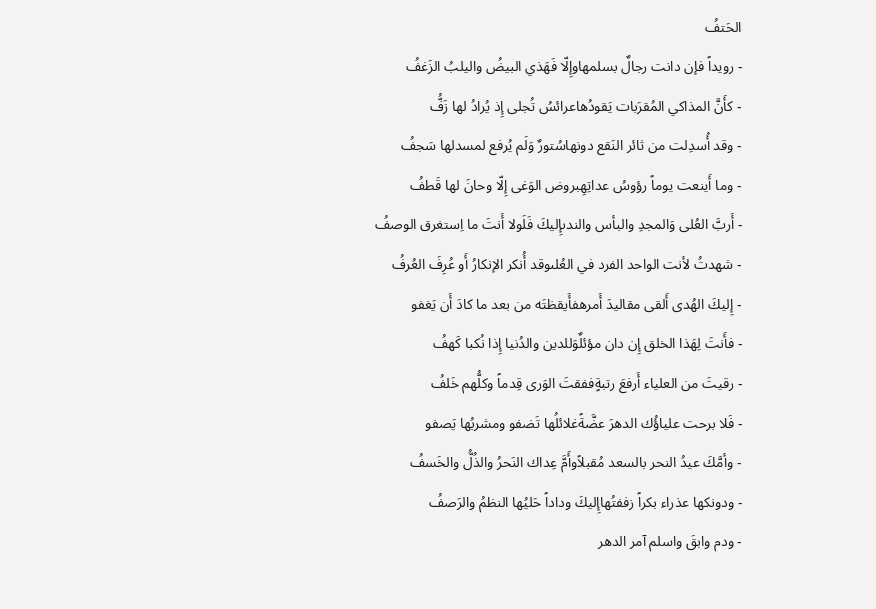الحَتفُ
- رويداً فإن دانت رجالٌ بسلمهاوإِلّا فَهَذي البيضُ واليلبُ الزَغفُ
- كأَنَّ المذاكي المُقرَبات يَقودُهاعرائسُ تُجلى إِذ يُرادُ لها زَفُّ
- وقد أُسدِلت من ثائر النَقع دونهاسُتورٌ وَلَم يُرفع لمسدلها سَجفُ
- وما أَينعت يوماً رؤوسُ عداتِهِبروض الوَغى إِلّا وحانَ لها قَطفُ
- أَربَّ العُلى وَالمجدِ والبأس والندىإِليكَ فَلَولا أَنتَ ما اِستغرق الوصفُ
- شهدتُ لأنت الواحد الفرد في العُلىوقد أُنكر الإنكارُ أَو عُرِفَ العُرفُ
- إِليكَ الهُدى أَلقى مقاليدَ أَمرهفأَيقظتَه من بعد ما كادَ أَن يَغفو
- فأَنتَ لِهَذا الخلق إِن دان مؤئلٌوَللدين والدُنيا إِذا نُكبا كَهفُ
- رقيتَ من العلياء أَرفعَ رتبةٍففقتَ الوَرى قِدماً وكلُّهم خَلفُ
- فَلا برحت علياؤُك الدهرَ عضَّةًغلائلُها تَضفو ومشربُها يَصفو
- وأمَّكَ عيدُ النحر بالسعد مُقبلاًوأَمَّ عِداك النَحرُ والذُلُّ والخَسفُ
- ودونكها عذراء بكراً زففتُهاإِليكَ وداداً حَليُها النظمُ والرَصفُ
- ودم وابقَ واسلم آمر الدهر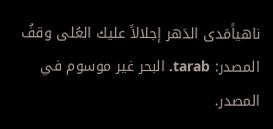ناهياًمَدى الدَهر إجلالاً عليك العُلى وقفُ
المصدر: tarab. البحر غير موسوم في المصدر.